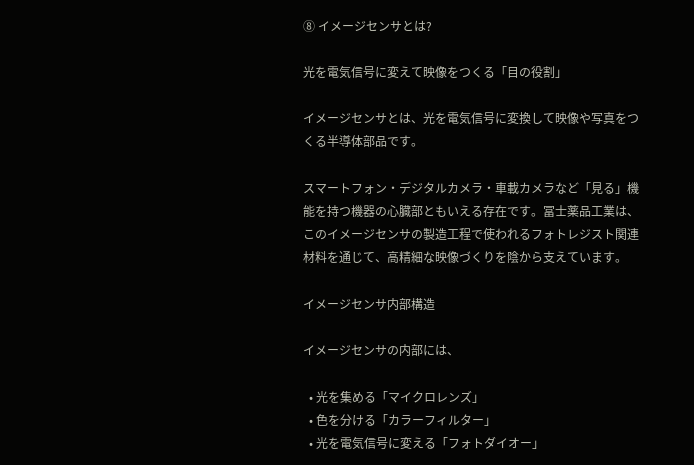⑧ イメージセンサとは?

光を電気信号に変えて映像をつくる「目の役割」

イメージセンサとは、光を電気信号に変換して映像や写真をつくる半導体部品です。

スマートフォン・デジタルカメラ・車載カメラなど「見る」機能を持つ機器の心臓部ともいえる存在です。冨士薬品工業は、このイメージセンサの製造工程で使われるフォトレジスト関連材料を通じて、高精細な映像づくりを陰から支えています。

イメージセンサ内部構造

イメージセンサの内部には、

  • 光を集める「マイクロレンズ」
  • 色を分ける「カラーフィルター」
  • 光を電気信号に変える「フォトダイオー」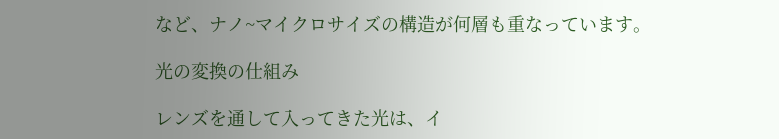など、ナノ~マイクロサイズの構造が何層も重なっています。

光の変換の仕組み

レンズを通して入ってきた光は、イ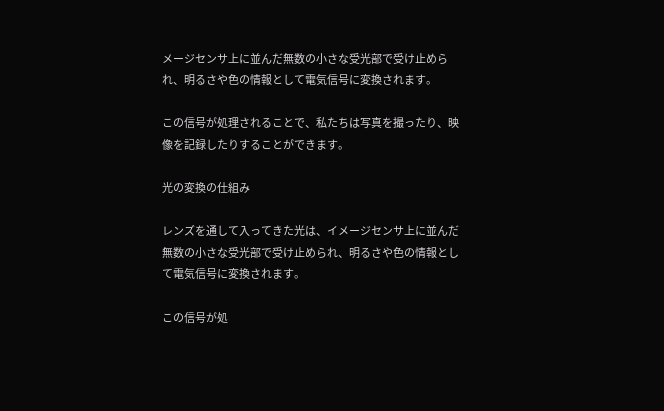メージセンサ上に並んだ無数の小さな受光部で受け止められ、明るさや色の情報として電気信号に変換されます。

この信号が処理されることで、私たちは写真を撮ったり、映像を記録したりすることができます。

光の変換の仕組み

レンズを通して入ってきた光は、イメージセンサ上に並んだ無数の小さな受光部で受け止められ、明るさや色の情報として電気信号に変換されます。

この信号が処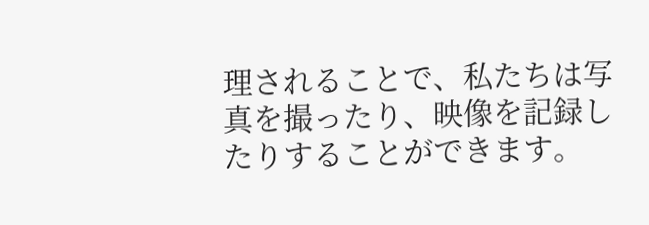理されることで、私たちは写真を撮ったり、映像を記録したりすることができます。